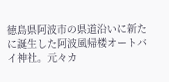徳島県阿波市の県道沿いに新たに誕生した阿波風帰楼オートバイ神社。元々カ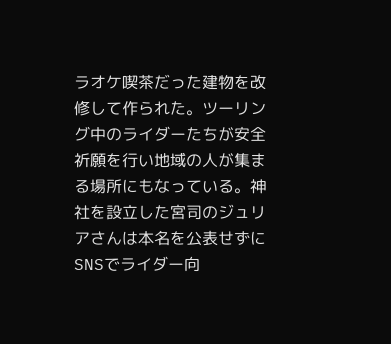ラオケ喫茶だった建物を改修して作られた。ツーリング中のライダーたちが安全祈願を行い地域の人が集まる場所にもなっている。神社を設立した宮司のジュリアさんは本名を公表せずにSNSでライダー向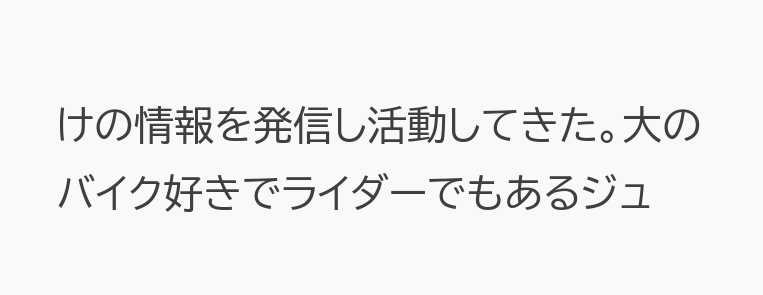けの情報を発信し活動してきた。大のバイク好きでライダーでもあるジュ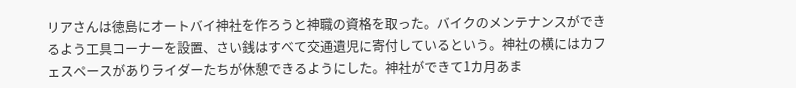リアさんは徳島にオートバイ神社を作ろうと神職の資格を取った。バイクのメンテナンスができるよう工具コーナーを設置、さい銭はすべて交通遺児に寄付しているという。神社の横にはカフェスペースがありライダーたちが休憩できるようにした。神社ができて1カ月あま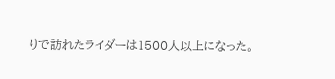りで訪れたライダーは1500人以上になった。